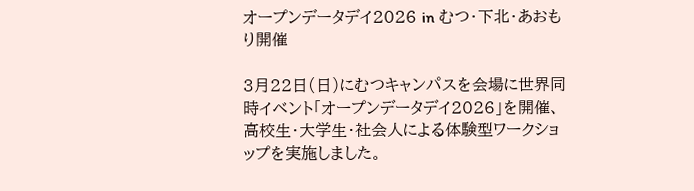オープンデータデイ2026 in むつ・下北・あおもり開催

3月22日(日)にむつキャンパスを会場に世界同時イベント「オープンデータデイ2026」を開催、高校生・大学生・社会人による体験型ワークショップを実施しました。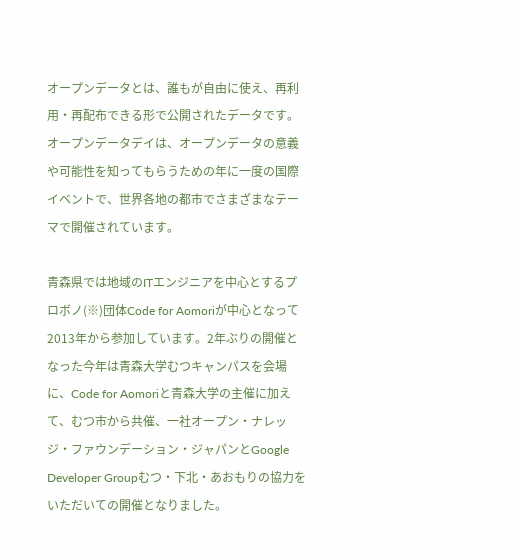オープンデータとは、誰もが自由に使え、再利用・再配布できる形で公開されたデータです。オープンデータデイは、オープンデータの意義や可能性を知ってもらうための年に一度の国際イベントで、世界各地の都市でさまざまなテーマで開催されています。

青森県では地域のITエンジニアを中心とするプロボノ(※)団体Code for Aomoriが中心となって2013年から参加しています。2年ぶりの開催となった今年は青森大学むつキャンパスを会場に、Code for Aomoriと青森大学の主催に加えて、むつ市から共催、一社オープン・ナレッジ・ファウンデーション・ジャパンとGoogle Developer Groupむつ・下北・あおもりの協力をいただいての開催となりました。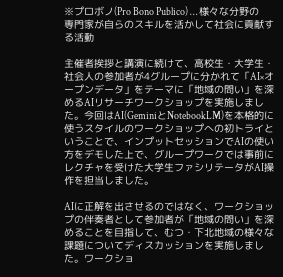※プロボノ(Pro Bono Publico) … 様々な分野の専門家が自らのスキルを活かして社会に貢献する活動

主催者挨拶と講演に続けて、高校生・大学生・社会人の参加者が4グループに分かれて「AI×オープンデータ」をテーマに「地域の問い」を深めるAIリサーチワークショップを実施しました。今回はAI(GeminiとNotebookLM)を本格的に使うスタイルのワークショップへの初トライということで、インプットセッションでAIの使い方をデモした上で、グループワークでは事前にレクチャを受けた大学生ファシリテータがAI操作を担当しました。

AIに正解を出させるのではなく、ワークショップの伴奏者として参加者が「地域の問い」を深めることを目指して、むつ・下北地域の様々な課題についてディスカッションを実施しました。ワークショ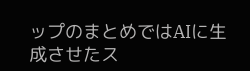ップのまとめではAIに生成させたス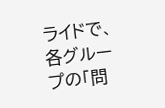ライドで、各グループの「問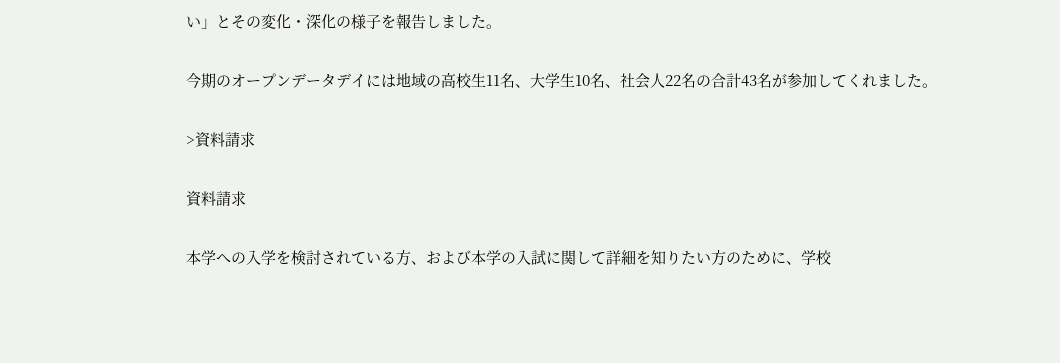い」とその変化・深化の様子を報告しました。

今期のオープンデータデイには地域の高校生11名、大学生10名、社会人22名の合計43名が参加してくれました。

>資料請求

資料請求

本学への入学を検討されている方、および本学の入試に関して詳細を知りたい方のために、学校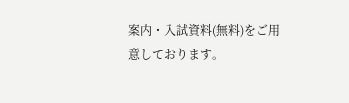案内・入試資料(無料)をご用意しております。